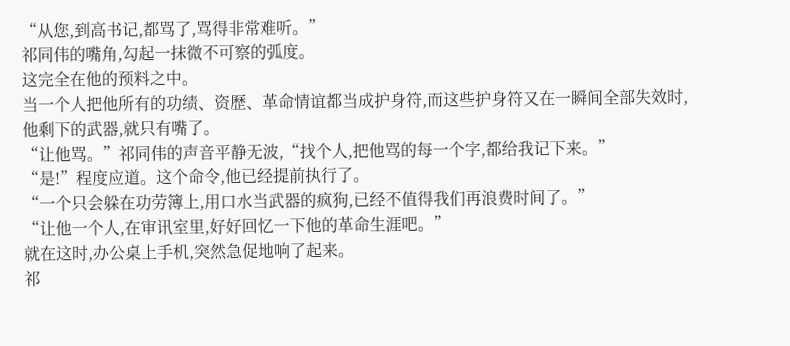“从您,到高书记,都骂了,骂得非常难听。”
祁同伟的嘴角,勾起一抹微不可察的弧度。
这完全在他的预料之中。
当一个人把他所有的功绩、资歷、革命情谊都当成护身符,而这些护身符又在一瞬间全部失效时,他剩下的武器,就只有嘴了。
“让他骂。”祁同伟的声音平静无波,“找个人,把他骂的每一个字,都给我记下来。”
“是!”程度应道。这个命令,他已经提前执行了。
“一个只会躲在功劳簿上,用口水当武器的疯狗,已经不值得我们再浪费时间了。”
“让他一个人,在审讯室里,好好回忆一下他的革命生涯吧。”
就在这时,办公桌上手机,突然急促地响了起来。
祁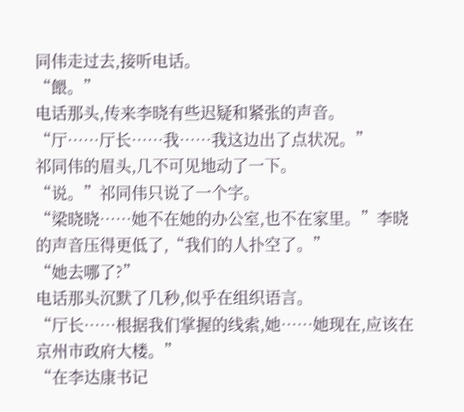同伟走过去,接听电话。
“餵。”
电话那头,传来李晓有些迟疑和紧张的声音。
“厅……厅长……我……我这边出了点状况。”
祁同伟的眉头,几不可见地动了一下。
“说。”祁同伟只说了一个字。
“梁晓晓……她不在她的办公室,也不在家里。”李晓的声音压得更低了,“我们的人扑空了。”
“她去哪了?”
电话那头沉默了几秒,似乎在组织语言。
“厅长……根据我们掌握的线索,她……她现在,应该在京州市政府大楼。”
“在李达康书记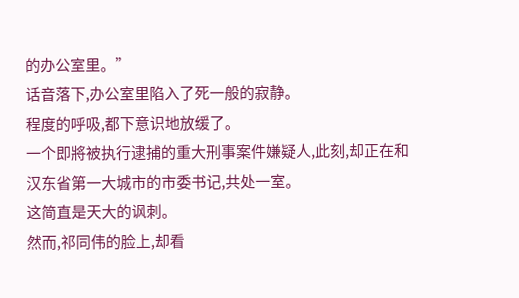的办公室里。”
话音落下,办公室里陷入了死一般的寂静。
程度的呼吸,都下意识地放缓了。
一个即將被执行逮捕的重大刑事案件嫌疑人,此刻,却正在和汉东省第一大城市的市委书记,共处一室。
这简直是天大的讽刺。
然而,祁同伟的脸上,却看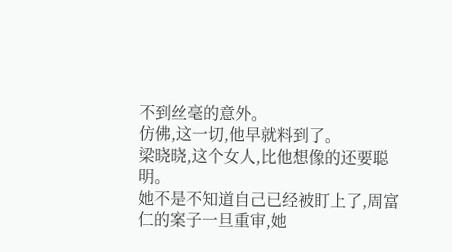不到丝毫的意外。
仿佛,这一切,他早就料到了。
梁晓晓,这个女人,比他想像的还要聪明。
她不是不知道自己已经被盯上了,周富仁的案子一旦重审,她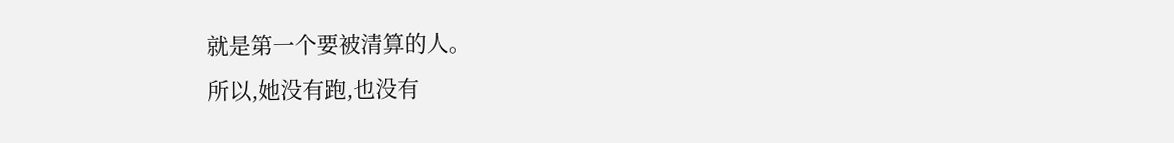就是第一个要被清算的人。
所以,她没有跑,也没有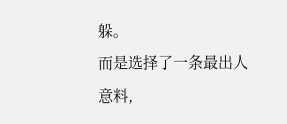躲。
而是选择了一条最出人意料,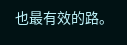也最有效的路。